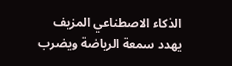الذكاء الاصطناعي المزيف يهدد سمعة الرياضة ويضرب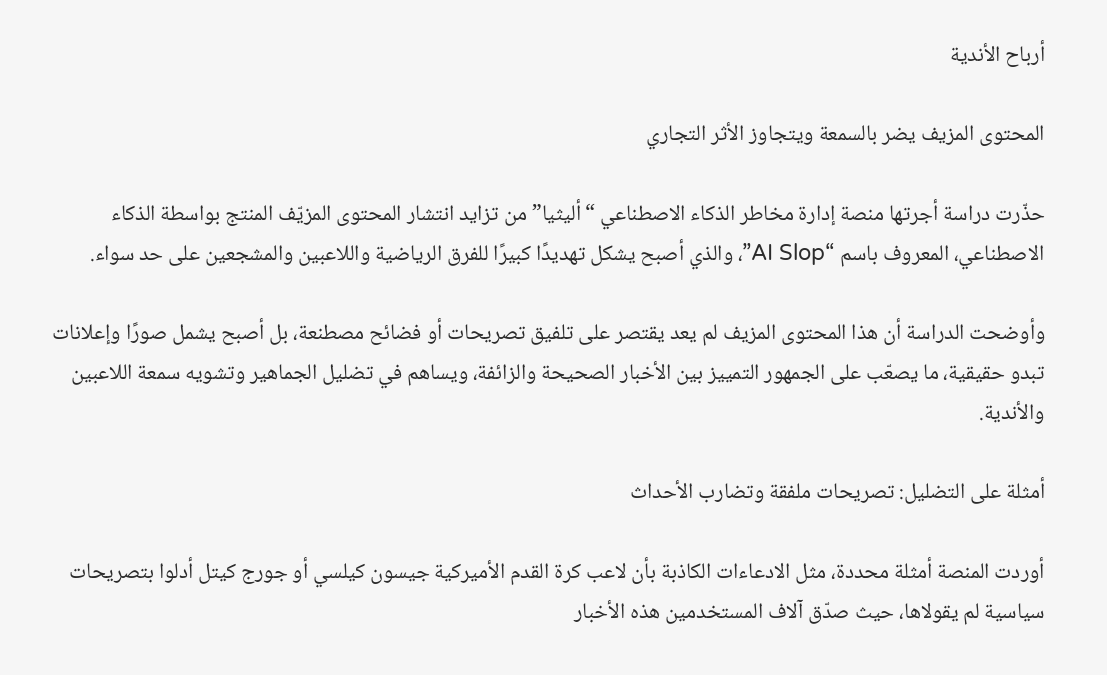أرباح الأندية

المحتوى المزيف يضر بالسمعة ويتجاوز الأثر التجاري

حذّرت دراسة أجرتها منصة إدارة مخاطر الذكاء الاصطناعي “أليثيا” من تزايد انتشار المحتوى المزيّف المنتج بواسطة الذكاء الاصطناعي، المعروف باسم “AI Slop”، والذي أصبح يشكل تهديدًا كبيرًا للفرق الرياضية واللاعبين والمشجعين على حد سواء.

وأوضحت الدراسة أن هذا المحتوى المزيف لم يعد يقتصر على تلفيق تصريحات أو فضائح مصطنعة، بل أصبح يشمل صورًا وإعلانات تبدو حقيقية، ما يصعّب على الجمهور التمييز بين الأخبار الصحيحة والزائفة، ويساهم في تضليل الجماهير وتشويه سمعة اللاعبين والأندية.

أمثلة على التضليل: تصريحات ملفقة وتضارب الأحداث

أوردت المنصة أمثلة محددة، مثل الادعاءات الكاذبة بأن لاعب كرة القدم الأميركية جيسون كيلسي أو جورج كيتل أدلوا بتصريحات سياسية لم يقولاها، حيث صدّق آلاف المستخدمين هذه الأخبار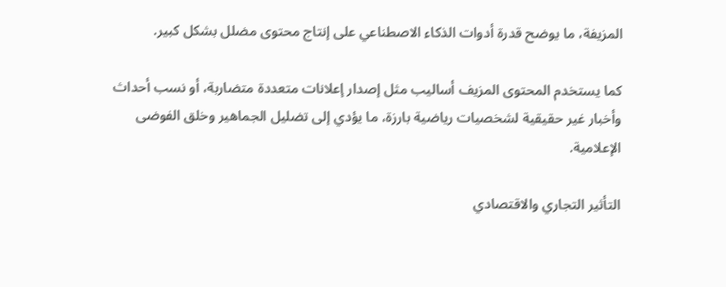المزيفة، ما يوضح قدرة أدوات الذكاء الاصطناعي على إنتاج محتوى مضلل بشكل كبير.

كما يستخدم المحتوى المزيف أساليب مثل إصدار إعلانات متعددة متضاربة، أو نسب أحداث وأخبار غير حقيقية لشخصيات رياضية بارزة، ما يؤدي إلى تضليل الجماهير وخلق الفوضى الإعلامية.

التأثير التجاري والاقتصادي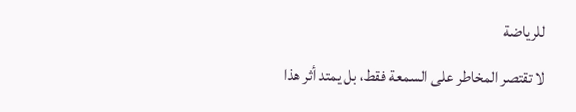للرياضة

لا تقتصر المخاطر على السمعة فقط، بل يمتد أثر هذا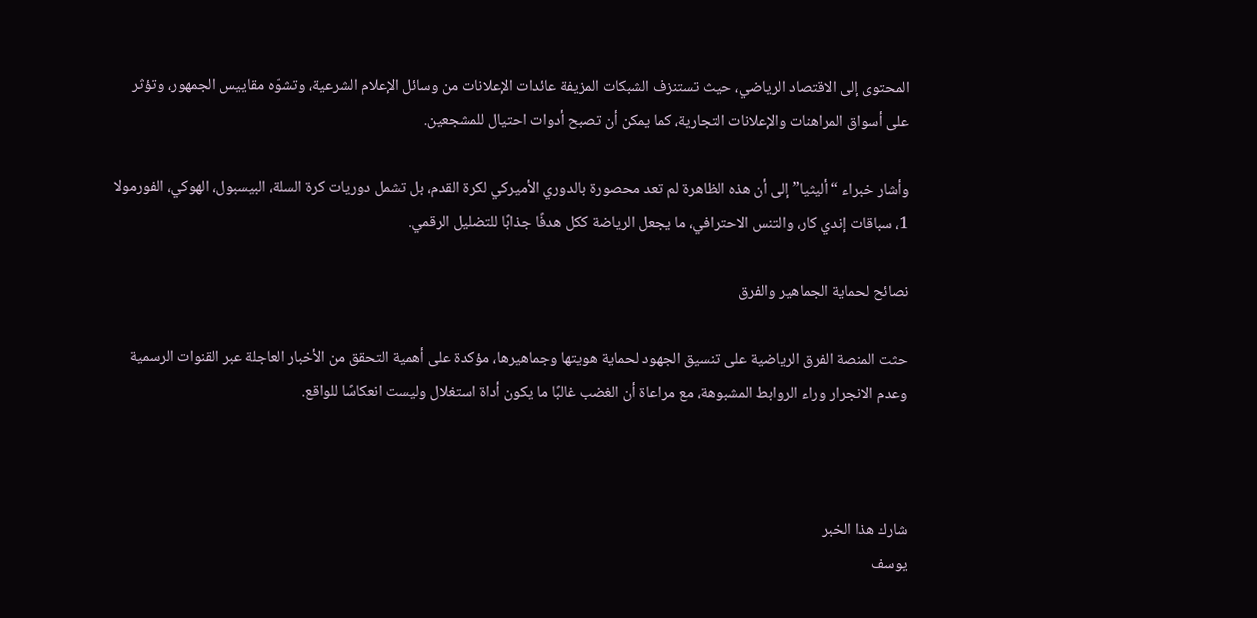المحتوى إلى الاقتصاد الرياضي، حيث تستنزف الشبكات المزيفة عائدات الإعلانات من وسائل الإعلام الشرعية، وتشوّه مقاييس الجمهور، وتؤثر على أسواق المراهنات والإعلانات التجارية، كما يمكن أن تصبح أدوات احتيال للمشجعين.

وأشار خبراء “أليثيا” إلى أن هذه الظاهرة لم تعد محصورة بالدوري الأميركي لكرة القدم، بل تشمل دوريات كرة السلة، البيسبول، الهوكي، الفورمولا 1، سباقات إندي كار، والتنس الاحترافي، ما يجعل الرياضة ككل هدفًا جذابًا للتضليل الرقمي.

نصائح لحماية الجماهير والفرق

حثت المنصة الفرق الرياضية على تنسيق الجهود لحماية هويتها وجماهيرها، مؤكدة على أهمية التحقق من الأخبار العاجلة عبر القنوات الرسمية وعدم الانجرار وراء الروابط المشبوهة، مع مراعاة أن الغضب غالبًا ما يكون أداة استغلال وليست انعكاسًا للواقع.



شارك هذا الخبر
يوسف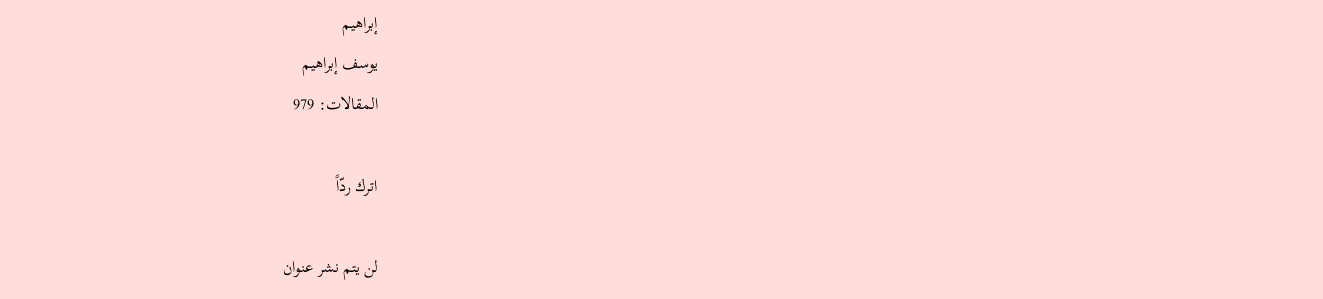إبراهيم
يوسف إبراهيم
المقالات: 979

اترك ردّاً

لن يتم نشر عنوان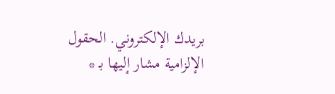بريدك الإلكتروني. الحقول الإلزامية مشار إليها بـ *